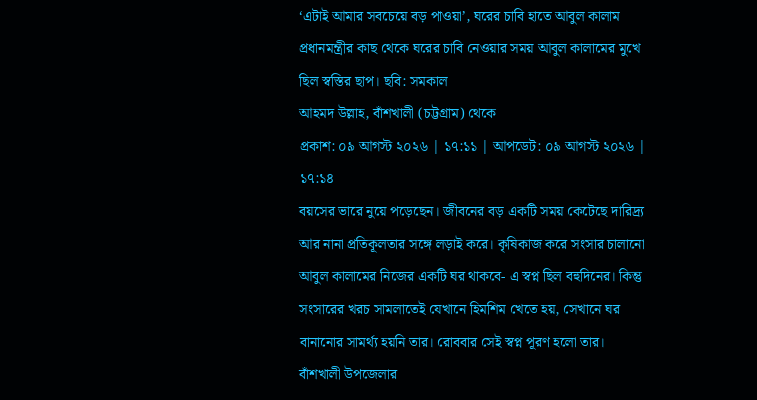‘এটাই আমার সবচেয়ে বড় পাওয়া’, ঘরের চাবি হাতে আবুল কালাম
প্রধানমন্ত্রীর কাছ থেকে ঘরের চাবি নেওয়ার সময় আবুল কালামের মুখে ছিল স্বস্তির ছাপ। ছবি: সমকাল
আহমদ উল্লাহ, বাঁশখালী (চট্টগ্রাম) থেকে
প্রকাশ: ০৯ আগস্ট ২০২৬ | ১৭:১১ | আপডেট: ০৯ আগস্ট ২০২৬ | ১৭:১৪
বয়সের ভারে নুয়ে পড়েছেন। জীবনের বড় একটি সময় কেটেছে দারিদ্র্য আর নানা প্রতিকূলতার সঙ্গে লড়াই করে। কৃষিকাজ করে সংসার চালানো আবুল কালামের নিজের একটি ঘর থাকবে- এ স্বপ্ন ছিল বহুদিনের। কিন্তু সংসারের খরচ সামলাতেই যেখানে হিমশিম খেতে হয়, সেখানে ঘর বানানোর সামর্থ্য হয়নি তার। রোববার সেই স্বপ্ন পূরণ হলো তার।
বাঁশখালী উপজেলার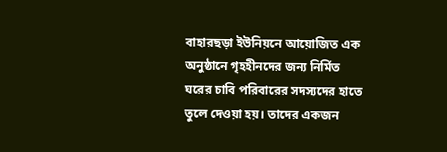বাহারছড়া ইউনিয়নে আয়োজিত এক অনুষ্ঠানে গৃহহীনদের জন্য নির্মিত ঘরের চাবি পরিবারের সদস্যদের হাতে তুলে দেওয়া হয়। তাদের একজন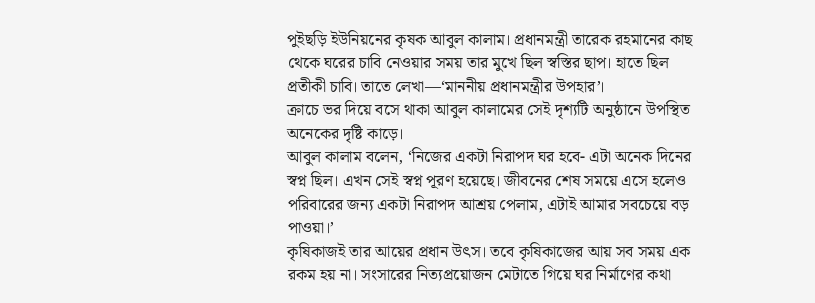পুইছড়ি ইউনিয়নের কৃষক আবুল কালাম। প্রধানমন্ত্রী তারেক রহমানের কাছ থেকে ঘরের চাবি নেওয়ার সময় তার মুখে ছিল স্বস্তির ছাপ। হাতে ছিল প্রতীকী চাবি। তাতে লেখা—‘মাননীয় প্রধানমন্ত্রীর উপহার’।
ক্রাচে ভর দিয়ে বসে থাকা আবুল কালামের সেই দৃশ্যটি অনুষ্ঠানে উপস্থিত অনেকের দৃষ্টি কাড়ে।
আবুল কালাম বলেন, ‘নিজের একটা নিরাপদ ঘর হবে- এটা অনেক দিনের স্বপ্ন ছিল। এখন সেই স্বপ্ন পূরণ হয়েছে। জীবনের শেষ সময়ে এসে হলেও পরিবারের জন্য একটা নিরাপদ আশ্রয় পেলাম, এটাই আমার সবচেয়ে বড় পাওয়া।’
কৃষিকাজই তার আয়ের প্রধান উৎস। তবে কৃষিকাজের আয় সব সময় এক রকম হয় না। সংসারের নিত্যপ্রয়োজন মেটাতে গিয়ে ঘর নির্মাণের কথা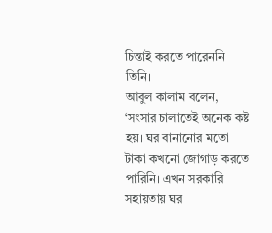চিন্তাই করতে পারেননি তিনি।
আবুল কালাম বলেন, ‘সংসার চালাতেই অনেক কষ্ট হয়। ঘর বানানোর মতো টাকা কখনো জোগাড় করতে পারিনি। এখন সরকারি সহায়তায় ঘর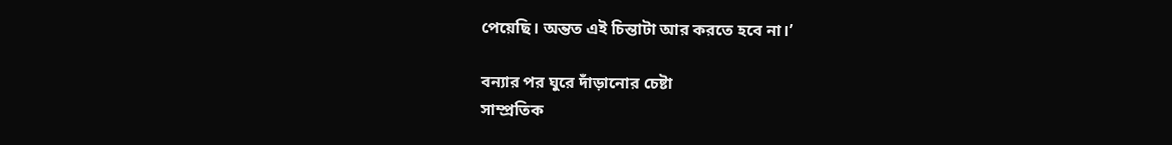পেয়েছি। অন্তত এই চিন্তাটা আর করতে হবে না।’

বন্যার পর ঘুরে দাঁড়ানোর চেষ্টা
সাম্প্রতিক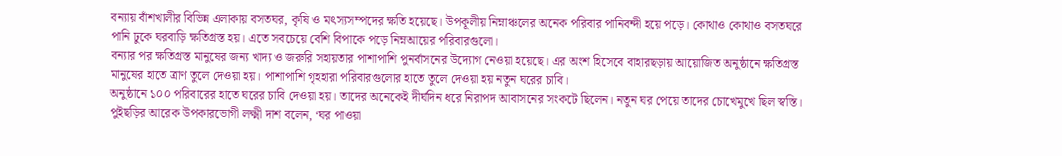বন্যায় বাঁশখালীর বিভিন্ন এলাকায় বসতঘর, কৃষি ও মৎস্যসম্পদের ক্ষতি হয়েছে। উপকূলীয় নিম্নাঞ্চলের অনেক পরিবার পানিবন্দী হয়ে পড়ে। কোথাও কোথাও বসতঘরে পানি ঢুকে ঘরবাড়ি ক্ষতিগ্রস্ত হয়। এতে সবচেয়ে বেশি বিপাকে পড়ে নিম্নআয়ের পরিবারগুলো।
বন্যার পর ক্ষতিগ্রস্ত মানুষের জন্য খাদ্য ও জরুরি সহায়তার পাশাপাশি পুনর্বাসনের উদ্যোগ নেওয়া হয়েছে। এর অংশ হিসেবে বাহারছড়ায় আয়োজিত অনুষ্ঠানে ক্ষতিগ্রস্ত মানুষের হাতে ত্রাণ তুলে দেওয়া হয়। পাশাপাশি গৃহহারা পরিবারগুলোর হাতে তুলে দেওয়া হয় নতুন ঘরের চাবি।
অনুষ্ঠানে ১০০ পরিবারের হাতে ঘরের চাবি দেওয়া হয়। তাদের অনেকেই দীর্ঘদিন ধরে নিরাপদ আবাসনের সংকটে ছিলেন। নতুন ঘর পেয়ে তাদের চোখেমুখে ছিল স্বস্তি।
পুইছড়ির আরেক উপকারভোগী লক্ষ্মী দাশ বলেন, ‘ঘর পাওয়া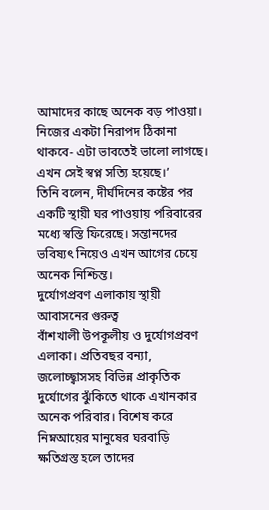আমাদের কাছে অনেক বড় পাওয়া। নিজের একটা নিরাপদ ঠিকানা থাকবে- এটা ভাবতেই ভালো লাগছে। এখন সেই স্বপ্ন সত্যি হয়েছে।’
তিনি বলেন, দীর্ঘদিনের কষ্টের পর একটি স্থায়ী ঘর পাওয়ায় পরিবারের মধ্যে স্বস্তি ফিরেছে। সন্তানদের ভবিষ্যৎ নিয়েও এখন আগের চেয়ে অনেক নিশ্চিন্ত।
দুর্যোগপ্রবণ এলাকায় স্থায়ী আবাসনের গুরুত্ব
বাঁশখালী উপকূলীয় ও দুর্যোগপ্রবণ এলাকা। প্রতিবছর বন্যা, জলোচ্ছ্বাসসহ বিভিন্ন প্রাকৃতিক দুর্যোগের ঝুঁকিতে থাকে এখানকার অনেক পরিবার। বিশেষ করে নিম্নআয়ের মানুষের ঘরবাড়ি ক্ষতিগ্রস্ত হলে তাদের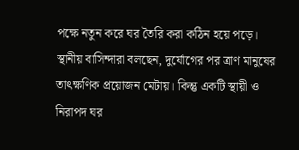পক্ষে নতুন করে ঘর তৈরি করা কঠিন হয়ে পড়ে।
স্থানীয় বাসিন্দারা বলছেন, দুর্যোগের পর ত্রাণ মানুষের তাৎক্ষণিক প্রয়োজন মেটায়। কিন্তু একটি স্থায়ী ও নিরাপদ ঘর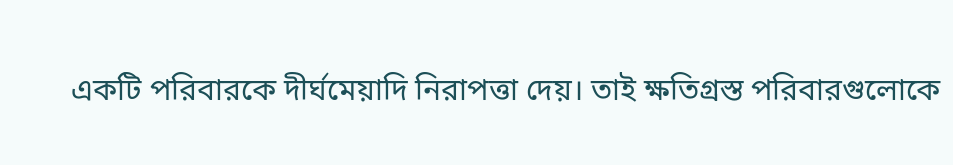একটি পরিবারকে দীর্ঘমেয়াদি নিরাপত্তা দেয়। তাই ক্ষতিগ্রস্ত পরিবারগুলোকে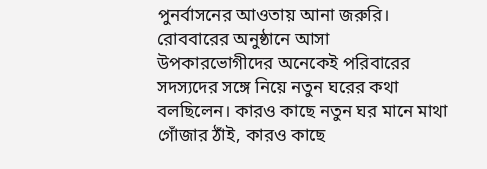পুনর্বাসনের আওতায় আনা জরুরি।
রোববারের অনুষ্ঠানে আসা উপকারভোগীদের অনেকেই পরিবারের সদস্যদের সঙ্গে নিয়ে নতুন ঘরের কথা বলছিলেন। কারও কাছে নতুন ঘর মানে মাথা গোঁজার ঠাঁই, কারও কাছে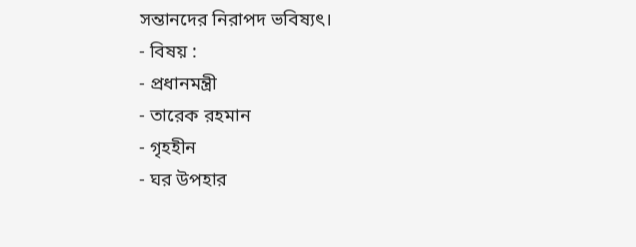সন্তানদের নিরাপদ ভবিষ্যৎ।
- বিষয় :
- প্রধানমন্ত্রী
- তারেক রহমান
- গৃহহীন
- ঘর উপহার